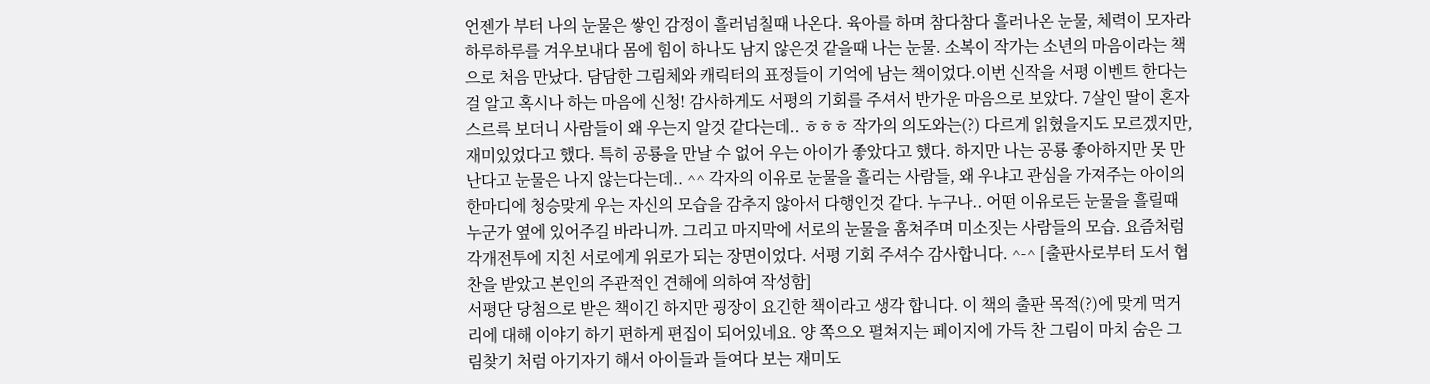언젠가 부터 나의 눈물은 쌓인 감정이 흘러넘칠때 나온다. 육아를 하며 참다참다 흘러나온 눈물, 체력이 모자라 하루하루를 겨우보내다 몸에 힘이 하나도 남지 않은것 같을때 나는 눈물. 소복이 작가는 소년의 마음이라는 책으로 처음 만났다. 담담한 그림체와 캐릭터의 표정들이 기억에 남는 책이었다.이번 신작을 서평 이벤트 한다는 걸 알고 혹시나 하는 마음에 신청! 감사하게도 서평의 기회를 주셔서 반가운 마음으로 보았다. 7살인 딸이 혼자 스르륵 보더니 사람들이 왜 우는지 알것 같다는데.. ㅎㅎㅎ 작가의 의도와는(?) 다르게 읽혔을지도 모르겠지만, 재미있었다고 했다. 특히 공룡을 만날 수 없어 우는 아이가 좋았다고 했다. 하지만 나는 공룡 좋아하지만 못 만난다고 눈물은 나지 않는다는데.. ^^ 각자의 이유로 눈물을 흘리는 사람들, 왜 우냐고 관심을 가져주는 아이의 한마디에 청승맞게 우는 자신의 모습을 감추지 않아서 다행인것 같다. 누구나.. 어떤 이유로든 눈물을 흘릴때 누군가 옆에 있어주길 바라니까. 그리고 마지막에 서로의 눈물을 훔쳐주며 미소짓는 사람들의 모습. 요즘처럼 각개전투에 지친 서로에게 위로가 되는 장면이었다. 서평 기회 주셔수 감사합니다. ^-^ [출판사로부터 도서 협찬을 받았고 본인의 주관적인 견해에 의하여 작성함]
서평단 당첨으로 받은 책이긴 하지만 굉장이 요긴한 책이라고 생각 합니다. 이 책의 출판 목적(?)에 맞게 먹거리에 대해 이야기 하기 편하게 편집이 되어있네요. 양 쪽으오 펼쳐지는 페이지에 가득 찬 그림이 마치 숨은 그림찾기 처럼 아기자기 해서 아이들과 들여다 보는 재미도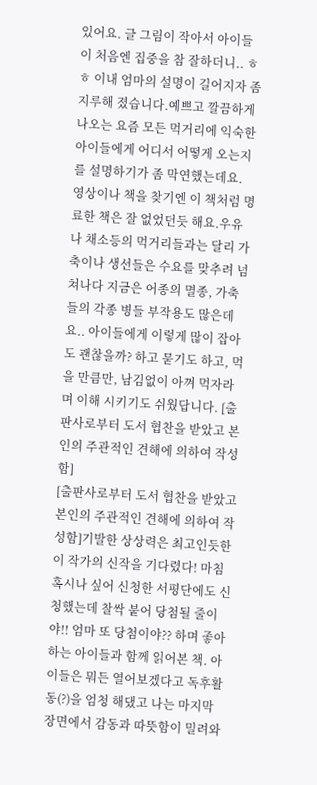있어요. 글 그림이 작아서 아이들이 처음엔 집중을 참 잘하더니.. ㅎㅎ 이내 엄마의 설명이 길어지자 좀 지루해 졌습니다.예쁘고 깔끔하게 나오는 요즘 모든 먹거리에 익숙한 아이들에게 어디서 어떻게 오는지를 설명하기가 좀 막연했는데요. 영상이나 책을 찾기엔 이 책처럼 명료한 책은 잘 없었던듯 해요.우유나 채소등의 먹거리들과는 달리 가축이나 생선들은 수요를 맞추려 넘쳐나다 지금은 어종의 멸종, 가축들의 각종 병들 부작용도 많은데요.. 아이들에게 이렇게 많이 잡아도 괜찮을까? 하고 묻기도 하고, 먹을 만큼만, 남김없이 아껴 먹자라며 이해 시키기도 쉬웠답니다. [출판사로부터 도서 협찬을 받았고 본인의 주관적인 견해에 의하여 작성함]
[출판사로부터 도서 협찬을 받았고 본인의 주관적인 견해에 의하여 작성함]기발한 상상력은 최고인듯한 이 작가의 신작을 기다렸다! 마침 혹시나 싶어 신청한 서평단에도 신청했는데 찰싹 붙어 당첨될 줄이야!! 엄마 또 당첨이야?? 하며 좋아하는 아이들과 함께 읽어본 책. 아이들은 뭐든 열어보겠다고 독후활동(?)을 엄청 해댔고 나는 마지막 장면에서 감동과 따뜻함이 밀려와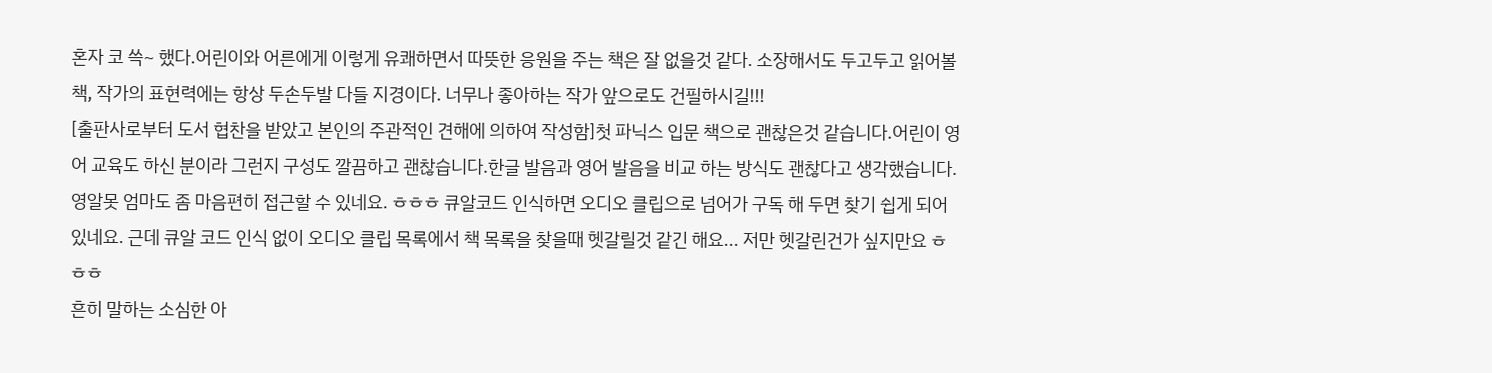혼자 코 쓱~ 했다.어린이와 어른에게 이렇게 유쾌하면서 따뜻한 응원을 주는 책은 잘 없을것 같다. 소장해서도 두고두고 읽어볼 책, 작가의 표현력에는 항상 두손두발 다들 지경이다. 너무나 좋아하는 작가 앞으로도 건필하시길!!!
[출판사로부터 도서 협찬을 받았고 본인의 주관적인 견해에 의하여 작성함]첫 파닉스 입문 책으로 괜찮은것 같습니다.어린이 영어 교육도 하신 분이라 그런지 구성도 깔끔하고 괜찮습니다.한글 발음과 영어 발음을 비교 하는 방식도 괜찮다고 생각했습니다. 영알못 엄마도 좀 마음편히 접근할 수 있네요. ㅎㅎㅎ 큐알코드 인식하면 오디오 클립으로 넘어가 구독 해 두면 찾기 쉽게 되어있네요. 근데 큐알 코드 인식 없이 오디오 클립 목록에서 책 목록을 찾을때 헷갈릴것 같긴 해요... 저만 헷갈린건가 싶지만요 ㅎㅎㅎ
흔히 말하는 소심한 아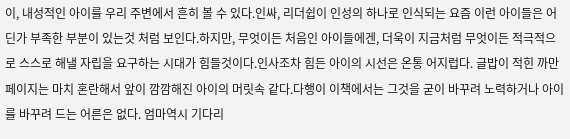이, 내성적인 아이를 우리 주변에서 흔히 볼 수 있다.인싸, 리더쉽이 인성의 하나로 인식되는 요즘 이런 아이들은 어딘가 부족한 부분이 있는것 처럼 보인다.하지만, 무엇이든 처음인 아이들에겐, 더욱이 지금처럼 무엇이든 적극적으로 스스로 해낼 자립을 요구하는 시대가 힘들것이다.인사조차 힘든 아이의 시선은 온통 어지럽다. 글밥이 적힌 까만 페이지는 마치 혼란해서 앞이 깜깜해진 아이의 머릿속 같다.다행이 이책에서는 그것을 굳이 바꾸려 노력하거나 아이를 바꾸려 드는 어른은 없다. 엄마역시 기다리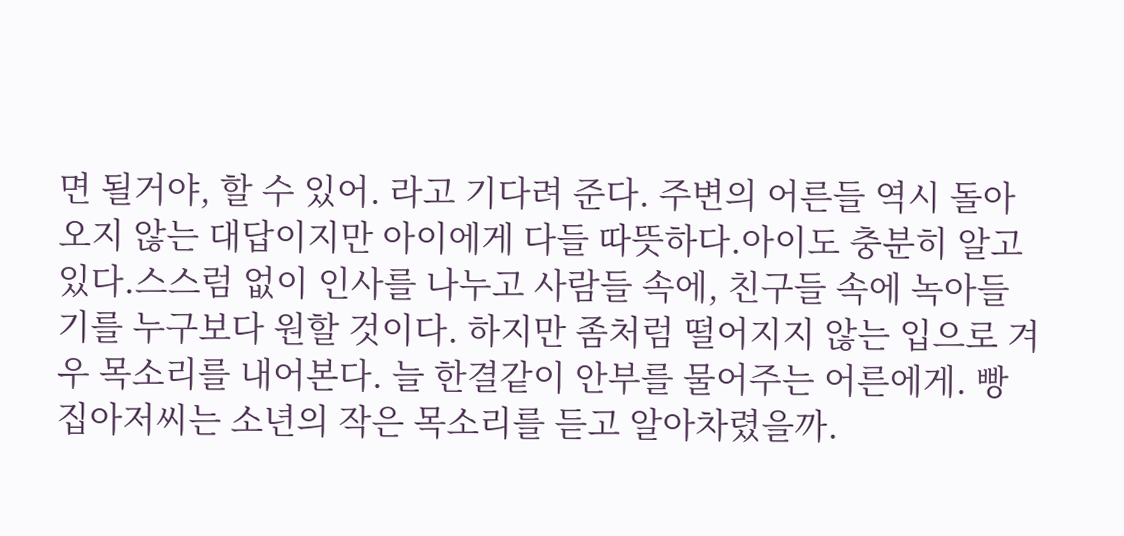면 될거야, 할 수 있어. 라고 기다려 준다. 주변의 어른들 역시 돌아오지 않는 대답이지만 아이에게 다들 따뜻하다.아이도 충분히 알고 있다.스스럼 없이 인사를 나누고 사람들 속에, 친구들 속에 녹아들기를 누구보다 원할 것이다. 하지만 좀처럼 떨어지지 않는 입으로 겨우 목소리를 내어본다. 늘 한결같이 안부를 물어주는 어른에게. 빵집아저씨는 소년의 작은 목소리를 듣고 알아차렸을까.